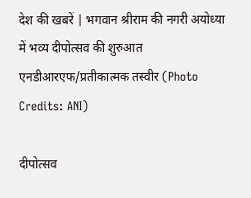देश की खबरें | भगवान श्रीराम की नगरी अयोध्या में भव्य दीपोत्सव की शुरुआत
एनडीआरएफ/प्रतीकात्मक तस्वीर (Photo Credits: ANI)

दीपोत्सव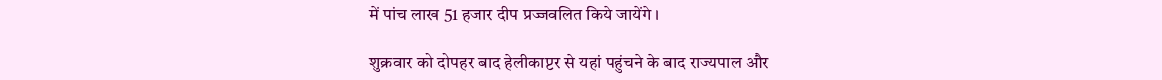में पांच लाख 51 हजार दीप प्रज्जवलित किये जायेंगे ।

शुक्रवार को दोपहर बाद हेलीकाप्टर से यहां पहुंचने के बाद राज्यपाल और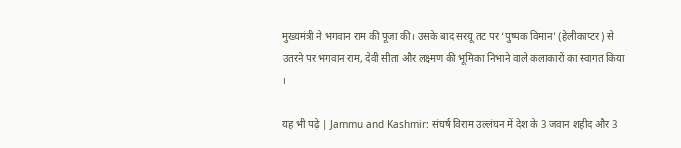मुख्यमंत्री ने भगवान राम की पूजा की। उसके बाद सरयू तट पर ‘पुष्पक विमान’ (हेलीकाप्टर) से उतरने पर भगवान राम, देवी सीता और लक्ष्मण की भूमिका निभाने वाले कलाकारों का स्वागत किया ।

यह भी पढ़े | Jammu and Kashmir: संघर्ष विराम उल्लंघन में देश के 3 जवान शहीद और 3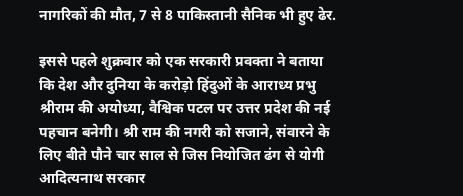नागरिकों की मौत, 7 से 8 पाकिस्‍तानी सैनिक भी हुए ढेर.

इससे पहले शुक्रवार को एक सरकारी प्रवक्ता ने बताया कि देश और दुनिया के करोड़ो हिंदुओं के आराध्य प्रभु श्रीराम की अयोध्या, वैश्विक पटल पर उत्तर प्रदेश की नई पहचान बनेगी। श्री राम की नगरी को सजाने, संवारने के लिए बीते पौने चार साल से जिस नियोजित ढंग से योगी आदित्यनाथ सरकार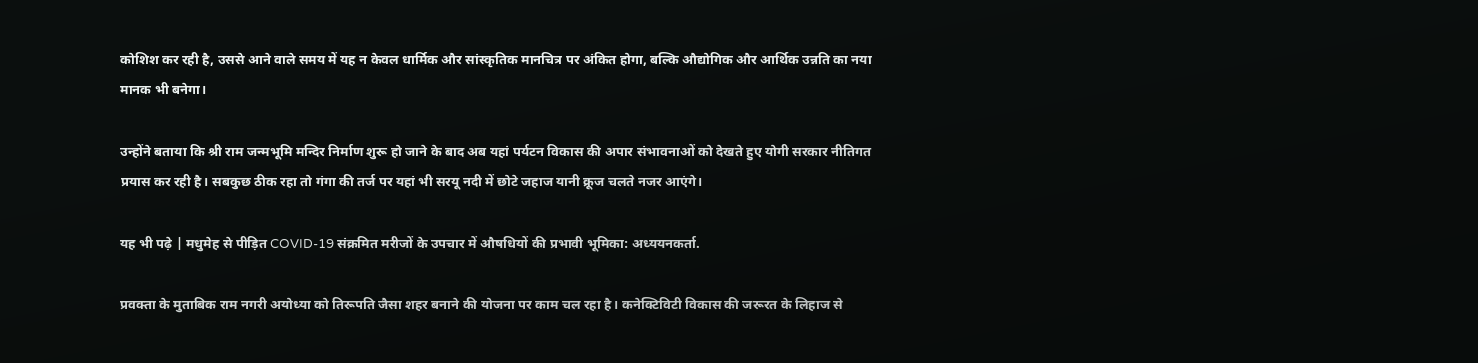कोशिश कर रही है, उससे आने वाले समय में यह न केवल धार्मिक और सांस्कृतिक मानचित्र पर अंकित होगा, बल्कि औद्योगिक और आर्थिक उन्नति का नया मानक भी बनेगा।

उन्होंने बताया कि श्री राम जन्मभूमि मन्दिर निर्माण शुरू हो जाने के बाद अब यहां पर्यटन विकास की अपार संभावनाओं को देखते हुए योगी सरकार नीतिगत प्रयास कर रही है। सबकुछ ठीक रहा तो गंगा की तर्ज पर यहां भी सरयू नदी में छोटे जहाज यानी क्रूज चलते नजर आएंगे।

यह भी पढ़े | मधुमेह से पीड़ित COVID-19 संक्रमित मरीजों के उपचार में औषधियों की प्रभावी भूमिका: अध्ययनकर्ता.

प्रवक्ता के मुताबिक राम नगरी अयोध्या को तिरूपति जैसा शहर बनाने की योजना पर काम चल रहा है। कनेक्टिविटी विकास की जरूरत के लिहाज से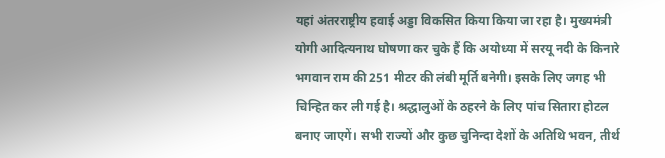यहां अंतरराष्ट्रीय हवाई अड्डा विकसित किया किया जा रहा है। मुख्यमंत्री योगी आदित्यनाथ घोषणा कर चुके हैं कि अयोध्या में सरयू नदी के किनारे भगवान राम की 251 मीटर की लंबी मूर्ति बनेगी। इसके लिए जगह भी चिन्हित कर ली गई है। श्रद्धालुओं के ठहरने के लिए पांच सितारा होटल बनाए जाएगें। सभी राज्यों और कुछ चुनिन्दा देशों के अतिथि भवन, तीर्थ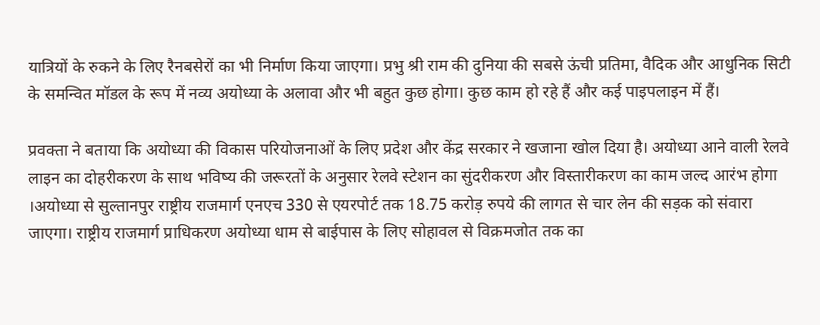यात्रियों के रुकने के लिए रैनबसेरों का भी निर्माण किया जाएगा। प्रभु श्री राम की दुनिया की सबसे ऊंची प्रतिमा, वैदिक और आधुनिक सिटी के समन्वित मॉडल के रूप में नव्य अयोध्या के अलावा और भी बहुत कुछ होगा। कुछ काम हो रहे हैं और कई पाइपलाइन में हैं।

प्रवक्ता ने बताया कि अयोध्या की विकास परियोजनाओं के लिए प्रदेश और केंद्र सरकार ने खजाना खोल दिया है। अयोध्या आने वाली रेलवे लाइन का दोहरीकरण के साथ भविष्य की जरूरतों के अनुसार रेलवे स्टेशन का सुंदरीकरण और विस्तारीकरण का काम जल्द आरंभ होगा ।अयोध्या से सुल्तानपुर राष्ट्रीय राजमार्ग एनएच 330 से एयरपोर्ट तक 18.75 करोड़ रुपये की लागत से चार लेन की सड़क को संवारा जाएगा। राष्ट्रीय राजमार्ग प्राधिकरण अयोध्या धाम से बाईपास के लिए सोहावल से विक्रमजोत तक का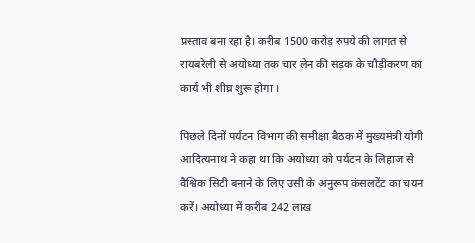प्रस्ताव बना रहा है। करीब 1500 करोड़ रुपये की लागत से रायबरेली से अयोध्या तक चार लेन की सड़क के चौड़ीकरण का कार्य भी शीघ्र शुरू होगा ।

पिछले दिनों पर्यटन विभाग की समीक्षा बैठक में मुख्यमंत्री योगी आदित्यनाथ ने कहा था कि अयोध्या को पर्यटन के लिहाज से वैश्विक सिटी बनाने के लिए उसी के अनुरूप कंसलटेंट का चयन करें। अयोध्या में करीब 242 लाख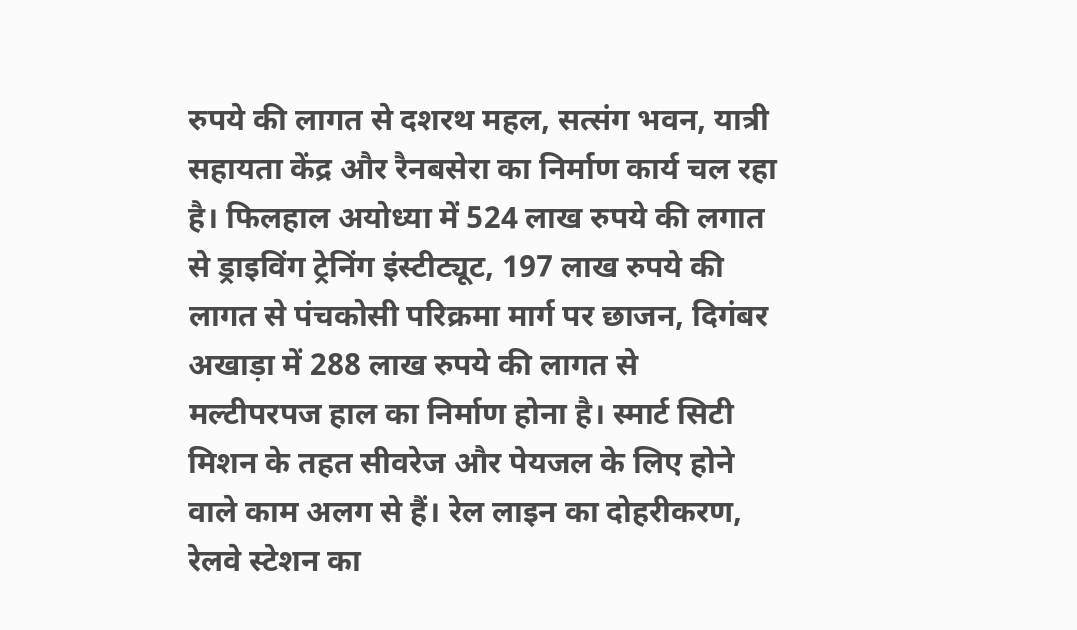रुपये की लागत से दशरथ महल, सत्संग भवन, यात्री सहायता केंद्र और रैनबसेरा का निर्माण कार्य चल रहा है। फिलहाल अयोध्या में 524 लाख रुपये की लगात से ड्राइविंग ट्रेनिंग इंस्टीट्यूट, 197 लाख रुपये की लागत से पंचकोसी परिक्रमा मार्ग पर छाजन, दिगंबर अखाड़ा में 288 लाख रुपये की लागत से मल्टीपरपज हाल का निर्माण होना है। स्मार्ट सिटी मिशन के तहत सीवरेज और पेयजल के लिए होने वाले काम अलग से हैं। रेल लाइन का दोहरीकरण, रेलवे स्टेशन का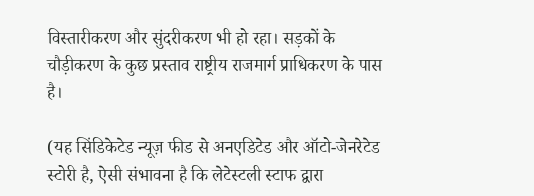विस्तारीकरण और सुंदरीकरण भी हो रहा। सड़कों के चौड़ीकरण के कुछ प्रस्ताव राष्ट्रीय राजमार्ग प्राधिकरण के पास है।

(यह सिंडिकेटेड न्यूज़ फीड से अनएडिटेड और ऑटो-जेनरेटेड स्टोरी है, ऐसी संभावना है कि लेटेस्टली स्टाफ द्वारा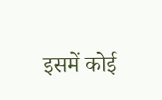इसमें कोई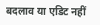बदलाव या एडिट नहीं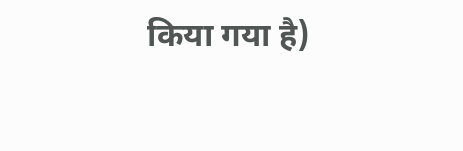किया गया है)